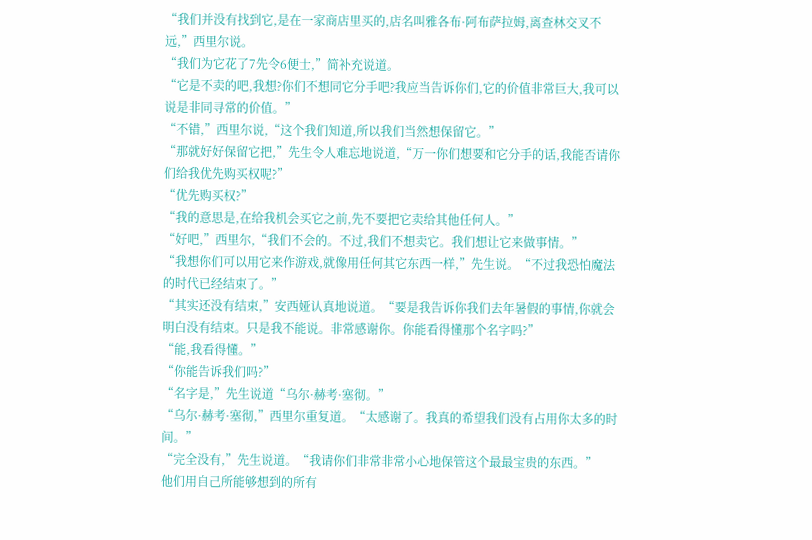“我们并没有找到它,是在一家商店里买的,店名叫雅各布·阿布萨拉姆,离查林交叉不远,”西里尔说。
“我们为它花了7先令6便士,”简补充说道。
“它是不卖的吧,我想?你们不想同它分手吧?我应当告诉你们,它的价值非常巨大,我可以说是非同寻常的价值。”
“不错,”西里尔说,“这个我们知道,所以我们当然想保留它。”
“那就好好保留它把,”先生令人难忘地说道,“万一你们想要和它分手的话,我能否请你们给我优先购买权呢?”
“优先购买权?”
“我的意思是,在给我机会买它之前,先不要把它卖给其他任何人。”
“好吧,”西里尔,“我们不会的。不过,我们不想卖它。我们想让它来做事情。”
“我想你们可以用它来作游戏,就像用任何其它东西一样,”先生说。“不过我恐怕魔法的时代已经结束了。”
“其实还没有结束,”安西娅认真地说道。“要是我告诉你我们去年暑假的事情,你就会明白没有结束。只是我不能说。非常感谢你。你能看得懂那个名字吗?”
“能,我看得懂。”
“你能告诉我们吗?”
“名字是,”先生说道“乌尔·赫考·塞彻。”
“乌尔·赫考·塞彻,”西里尔重复道。“太感谢了。我真的希望我们没有占用你太多的时间。”
“完全没有,”先生说道。“我请你们非常非常小心地保管这个最最宝贵的东西。”
他们用自己所能够想到的所有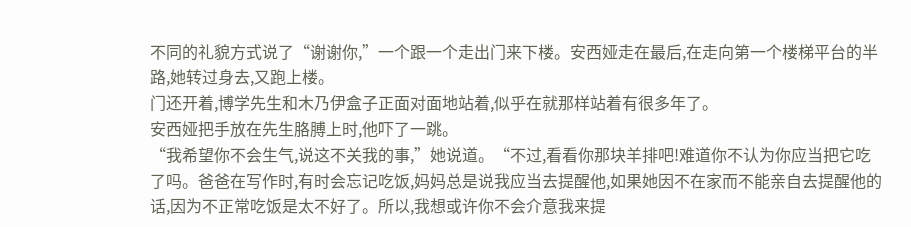不同的礼貌方式说了“谢谢你,”一个跟一个走出门来下楼。安西娅走在最后,在走向第一个楼梯平台的半路,她转过身去,又跑上楼。
门还开着,博学先生和木乃伊盒子正面对面地站着,似乎在就那样站着有很多年了。
安西娅把手放在先生胳膊上时,他吓了一跳。
“我希望你不会生气,说这不关我的事,”她说道。“不过,看看你那块羊排吧!难道你不认为你应当把它吃了吗。爸爸在写作时,有时会忘记吃饭,妈妈总是说我应当去提醒他,如果她因不在家而不能亲自去提醒他的话,因为不正常吃饭是太不好了。所以,我想或许你不会介意我来提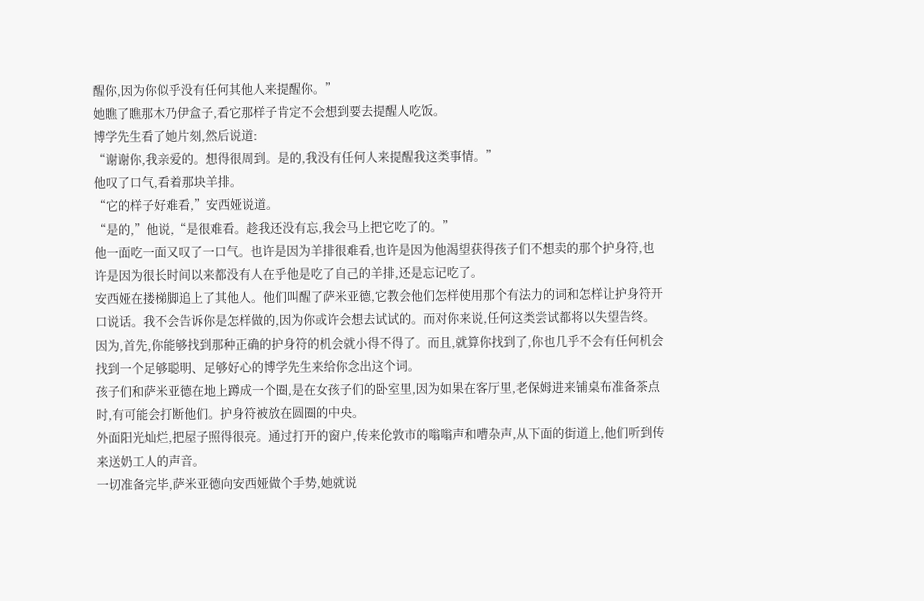醒你,因为你似乎没有任何其他人来提醒你。”
她瞧了瞧那木乃伊盒子,看它那样子肯定不会想到要去提醒人吃饭。
博学先生看了她片刻,然后说道:
“谢谢你,我亲爱的。想得很周到。是的,我没有任何人来提醒我这类事情。”
他叹了口气,看着那块羊排。
“它的样子好难看,”安西娅说道。
“是的,”他说,“是很难看。趁我还没有忘,我会马上把它吃了的。”
他一面吃一面又叹了一口气。也许是因为羊排很难看,也许是因为他渴望获得孩子们不想卖的那个护身符,也许是因为很长时间以来都没有人在乎他是吃了自己的羊排,还是忘记吃了。
安西娅在搂梯脚追上了其他人。他们叫醒了萨米亚德,它教会他们怎样使用那个有法力的词和怎样让护身符开口说话。我不会告诉你是怎样做的,因为你或许会想去试试的。而对你来说,任何这类尝试都将以失望告终。因为,首先,你能够找到那种正确的护身符的机会就小得不得了。而且,就算你找到了,你也几乎不会有任何机会找到一个足够聪明、足够好心的博学先生来给你念出这个词。
孩子们和萨米亚德在地上蹲成一个圈,是在女孩子们的卧室里,因为如果在客厅里,老保姆进来铺桌布准备茶点时,有可能会打断他们。护身符被放在圆圈的中央。
外面阳光灿烂,把屋子照得很亮。通过打开的窗户,传来伦敦市的嗡嗡声和嘈杂声,从下面的街道上,他们听到传来送奶工人的声音。
一切准备完毕,萨米亚德向安西娅做个手势,她就说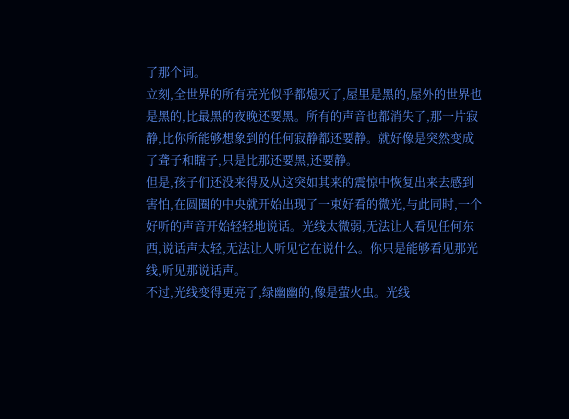了那个词。
立刻,全世界的所有亮光似乎都熄灭了,屋里是黑的,屋外的世界也是黑的,比最黑的夜晚还要黑。所有的声音也都消失了,那一片寂静,比你所能够想象到的任何寂静都还要静。就好像是突然变成了聋子和瞎子,只是比那还要黑,还要静。
但是,孩子们还没来得及从这突如其来的震惊中恢复出来去感到害怕,在圆圈的中央就开始出现了一束好看的微光,与此同时,一个好听的声音开始轻轻地说话。光线太微弱,无法让人看见任何东西,说话声太轻,无法让人听见它在说什么。你只是能够看见那光线,听见那说话声。
不过,光线变得更亮了,绿幽幽的,像是萤火虫。光线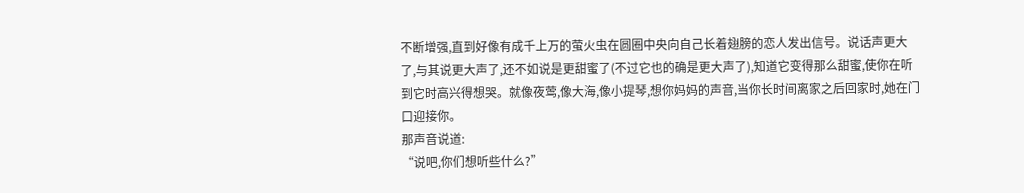不断增强,直到好像有成千上万的萤火虫在圆圈中央向自己长着翅膀的恋人发出信号。说话声更大了,与其说更大声了,还不如说是更甜蜜了(不过它也的确是更大声了),知道它变得那么甜蜜,使你在听到它时高兴得想哭。就像夜莺,像大海,像小提琴,想你妈妈的声音,当你长时间离家之后回家时,她在门口迎接你。
那声音说道:
“说吧,你们想听些什么?”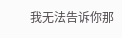我无法告诉你那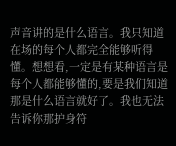声音讲的是什么语言。我只知道在场的每个人都完全能够听得懂。想想看,一定是有某种语言是每个人都能够懂的,要是我们知道那是什么语言就好了。我也无法告诉你那护身符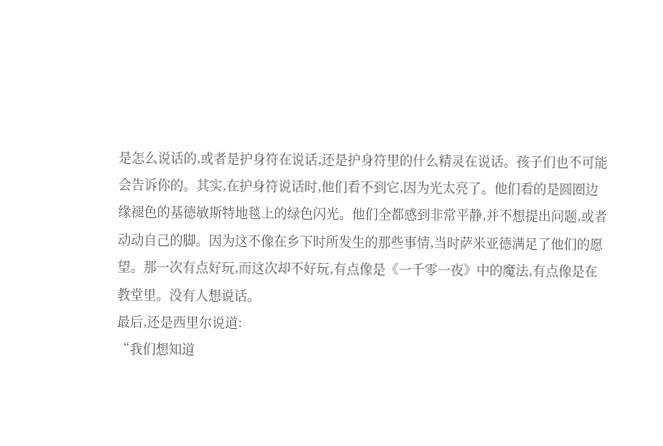是怎么说话的,或者是护身符在说话,还是护身符里的什么精灵在说话。孩子们也不可能会告诉你的。其实,在护身符说话时,他们看不到它,因为光太亮了。他们看的是圆圈边缘褪色的基德敏斯特地毯上的绿色闪光。他们全都感到非常平静,并不想提出问题,或者动动自己的脚。因为这不像在乡下时所发生的那些事情,当时萨米亚德满足了他们的愿望。那一次有点好玩,而这次却不好玩,有点像是《一千零一夜》中的魔法,有点像是在教堂里。没有人想说话。
最后,还是西里尔说道:
“我们想知道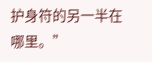护身符的另一半在哪里。”